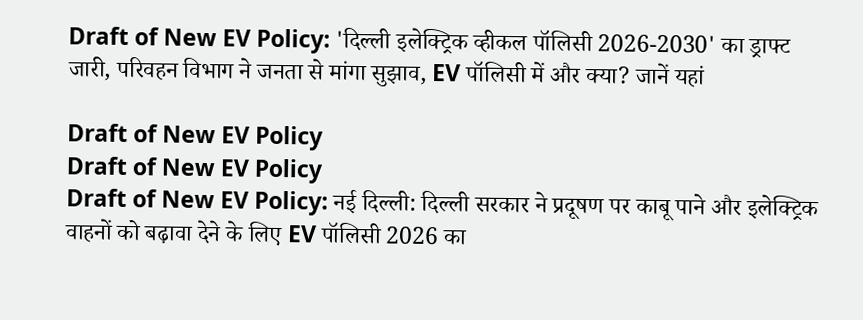Draft of New EV Policy: 'दिल्ली इलेक्ट्रिक व्हीकल पॉलिसी 2026-2030' का ड्राफ्ट जारी, परिवहन विभाग ने जनता से मांगा सुझाव, EV पॉलिसी में और क्या? जानें यहां

Draft of New EV Policy
Draft of New EV Policy
Draft of New EV Policy: नई दिल्ली: दिल्ली सरकार ने प्रदूषण पर काबू पाने और इलेक्ट्रिक वाहनों को बढ़ावा देने के लिए EV पॉलिसी 2026 का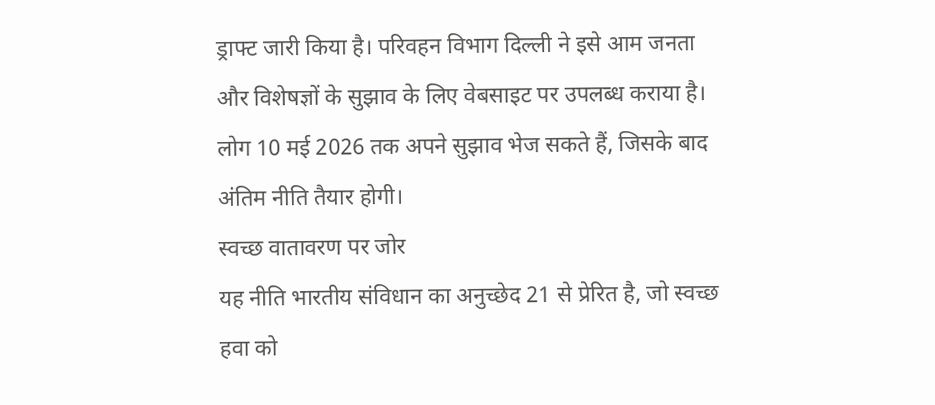ड्राफ्ट जारी किया है। परिवहन विभाग दिल्ली ने इसे आम जनता और विशेषज्ञों के सुझाव के लिए वेबसाइट पर उपलब्ध कराया है। लोग 10 मई 2026 तक अपने सुझाव भेज सकते हैं, जिसके बाद अंतिम नीति तैयार होगी।
स्वच्छ वातावरण पर जोर
यह नीति भारतीय संविधान का अनुच्छेद 21 से प्रेरित है, जो स्वच्छ हवा को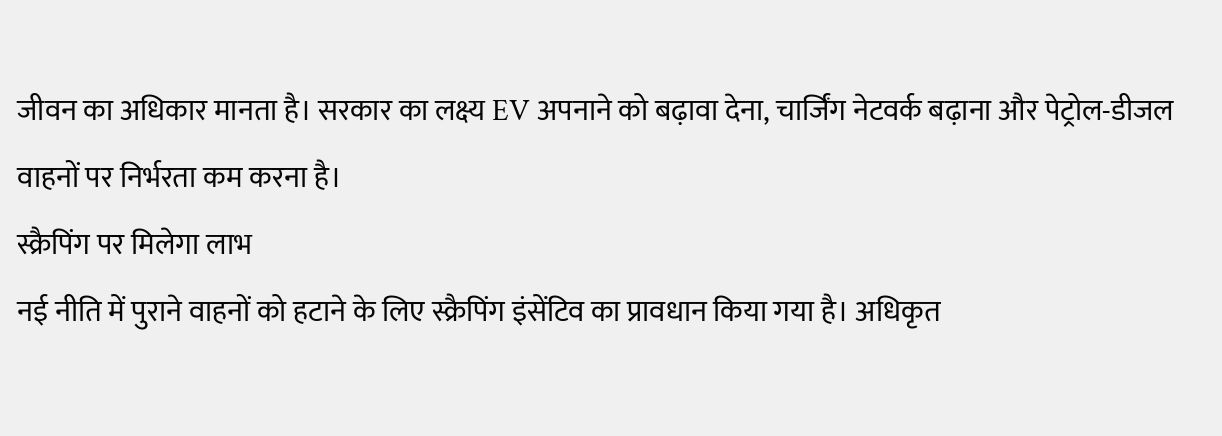जीवन का अधिकार मानता है। सरकार का लक्ष्य EV अपनाने को बढ़ावा देना, चार्जिंग नेटवर्क बढ़ाना और पेट्रोल-डीजल वाहनों पर निर्भरता कम करना है।
स्क्रैपिंग पर मिलेगा लाभ
नई नीति में पुराने वाहनों को हटाने के लिए स्क्रैपिंग इंसेंटिव का प्रावधान किया गया है। अधिकृत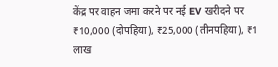केंद्र पर वाहन जमा करने पर नई EV खरीदने पर ₹10,000 (दोपहिया), ₹25,000 (तीनपहिया), ₹1 लाख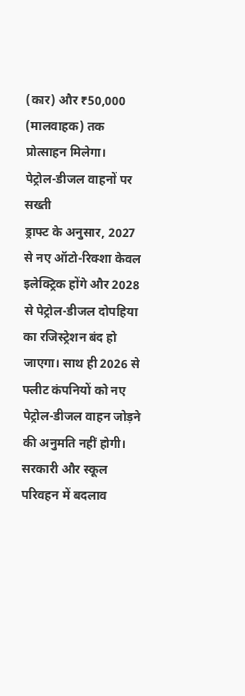(कार) और ₹50,000 (मालवाहक) तक प्रोत्साहन मिलेगा।
पेट्रोल-डीजल वाहनों पर सख्ती
ड्राफ्ट के अनुसार, 2027 से नए ऑटो-रिक्शा केवल इलेक्ट्रिक होंगे और 2028 से पेट्रोल-डीजल दोपहिया का रजिस्ट्रेशन बंद हो जाएगा। साथ ही 2026 से फ्लीट कंपनियों को नए पेट्रोल-डीजल वाहन जोड़ने की अनुमति नहीं होगी।
सरकारी और स्कूल परिवहन में बदलाव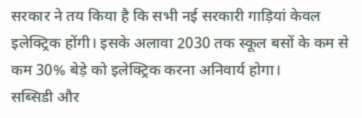सरकार ने तय किया है कि सभी नई सरकारी गाड़ियां केवल इलेक्ट्रिक होंगी। इसके अलावा 2030 तक स्कूल बसों के कम से कम 30% बेड़े को इलेक्ट्रिक करना अनिवार्य होगा।
सब्सिडी और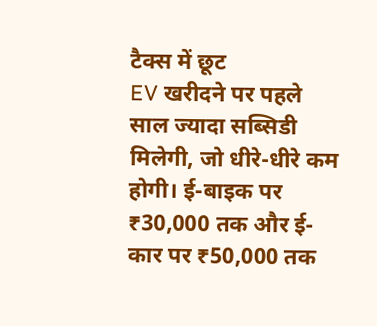टैक्स में छूट
EV खरीदने पर पहले साल ज्यादा सब्सिडी मिलेगी, जो धीरे-धीरे कम होगी। ई-बाइक पर ₹30,000 तक और ई-कार पर ₹50,000 तक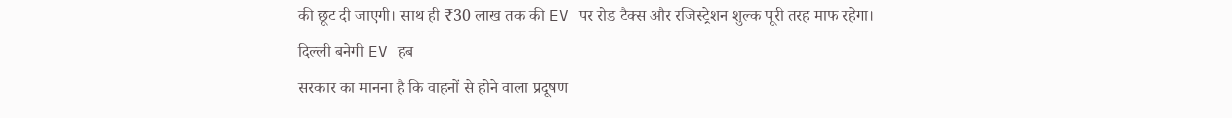की छूट दी जाएगी। साथ ही ₹30 लाख तक की EV पर रोड टैक्स और रजिस्ट्रेशन शुल्क पूरी तरह माफ रहेगा।
दिल्ली बनेगी EV हब
सरकार का मानना है कि वाहनों से होने वाला प्रदूषण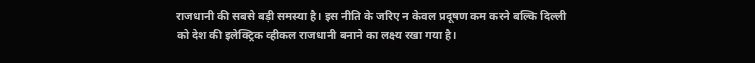राजधानी की सबसे बड़ी समस्या है। इस नीति के जरिए न केवल प्रदूषण कम करने बल्कि दिल्ली को देश की इलेक्ट्रिक व्हीकल राजधानी बनाने का लक्ष्य रखा गया है।